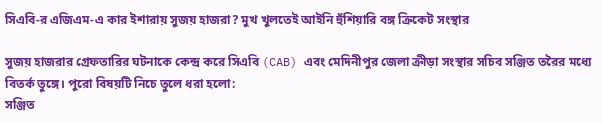সিএবি-র এজিএম-এ কার ইশারায় সুজয় হাজরা? মুখ খুলতেই আইনি হুঁশিয়ারি বঙ্গ ক্রিকেট সংস্থার

সুজয় হাজরার গ্রেফতারির ঘটনাকে কেন্দ্র করে সিএবি (CAB) এবং মেদিনীপুর জেলা ক্রীড়া সংস্থার সচিব সঞ্জিত তরৈর মধ্যে বিতর্ক তুঙ্গে। পুরো বিষয়টি নিচে তুলে ধরা হলো:
সঞ্জিত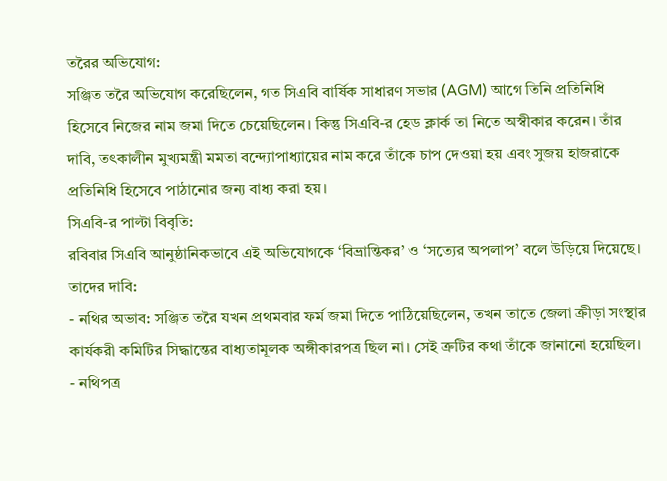তরৈর অভিযোগ:
সঞ্জিত তরৈ অভিযোগ করেছিলেন, গত সিএবি বার্ষিক সাধারণ সভার (AGM) আগে তিনি প্রতিনিধি হিসেবে নিজের নাম জমা দিতে চেয়েছিলেন। কিন্তু সিএবি-র হেড ক্লার্ক তা নিতে অস্বীকার করেন। তাঁর দাবি, তৎকালীন মুখ্যমন্ত্রী মমতা বন্দ্যোপাধ্যায়ের নাম করে তাঁকে চাপ দেওয়া হয় এবং সুজয় হাজরাকে প্রতিনিধি হিসেবে পাঠানোর জন্য বাধ্য করা হয়।
সিএবি-র পাল্টা বিবৃতি:
রবিবার সিএবি আনুষ্ঠানিকভাবে এই অভিযোগকে ‘বিভ্রান্তিকর’ ও ‘সত্যের অপলাপ’ বলে উড়িয়ে দিয়েছে। তাদের দাবি:
- নথির অভাব: সঞ্জিত তরৈ যখন প্রথমবার ফর্ম জমা দিতে পাঠিয়েছিলেন, তখন তাতে জেলা ক্রীড়া সংস্থার কার্যকরী কমিটির সিদ্ধান্তের বাধ্যতামূলক অঙ্গীকারপত্র ছিল না। সেই ত্রুটির কথা তাঁকে জানানো হয়েছিল।
- নথিপত্র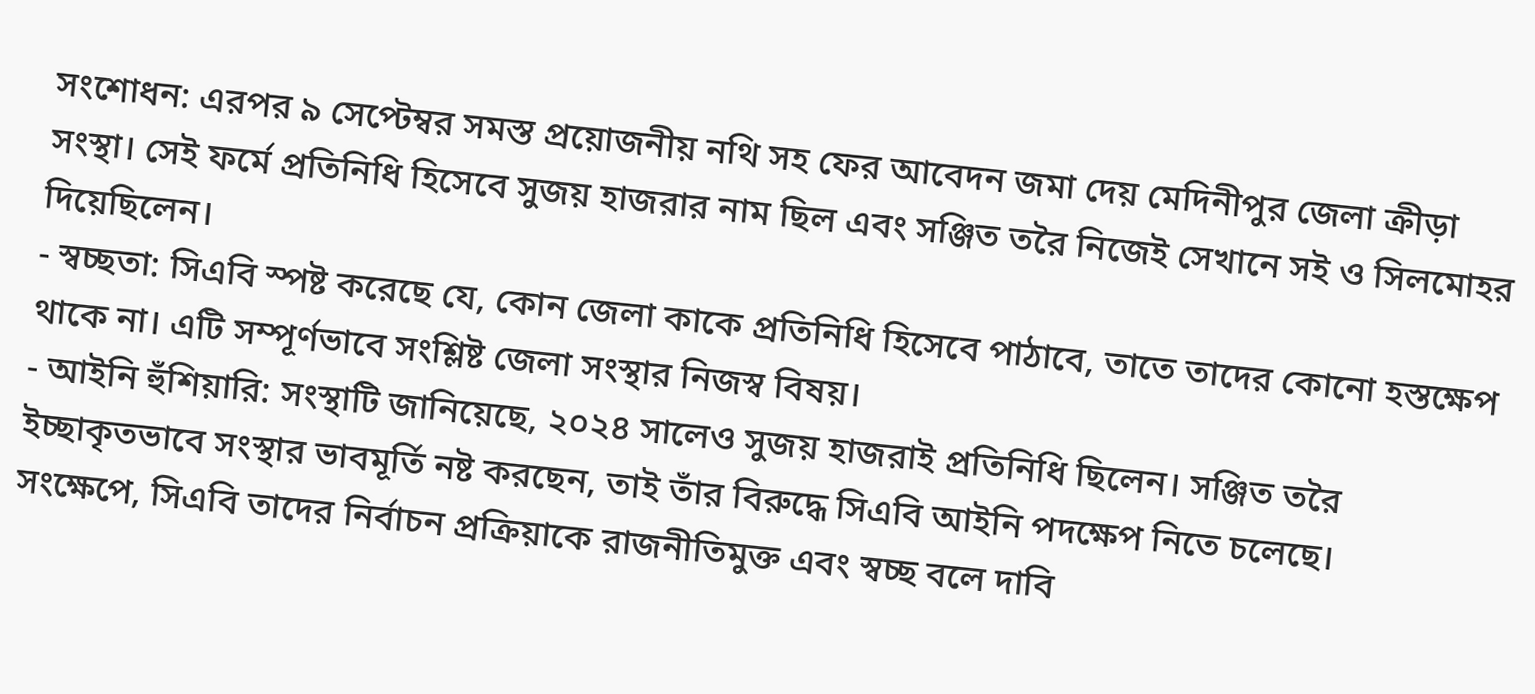সংশোধন: এরপর ৯ সেপ্টেম্বর সমস্ত প্রয়োজনীয় নথি সহ ফের আবেদন জমা দেয় মেদিনীপুর জেলা ক্রীড়া সংস্থা। সেই ফর্মে প্রতিনিধি হিসেবে সুজয় হাজরার নাম ছিল এবং সঞ্জিত তরৈ নিজেই সেখানে সই ও সিলমোহর দিয়েছিলেন।
- স্বচ্ছতা: সিএবি স্পষ্ট করেছে যে, কোন জেলা কাকে প্রতিনিধি হিসেবে পাঠাবে, তাতে তাদের কোনো হস্তক্ষেপ থাকে না। এটি সম্পূর্ণভাবে সংশ্লিষ্ট জেলা সংস্থার নিজস্ব বিষয়।
- আইনি হুঁশিয়ারি: সংস্থাটি জানিয়েছে, ২০২৪ সালেও সুজয় হাজরাই প্রতিনিধি ছিলেন। সঞ্জিত তরৈ ইচ্ছাকৃতভাবে সংস্থার ভাবমূর্তি নষ্ট করছেন, তাই তাঁর বিরুদ্ধে সিএবি আইনি পদক্ষেপ নিতে চলেছে।
সংক্ষেপে, সিএবি তাদের নির্বাচন প্রক্রিয়াকে রাজনীতিমুক্ত এবং স্বচ্ছ বলে দাবি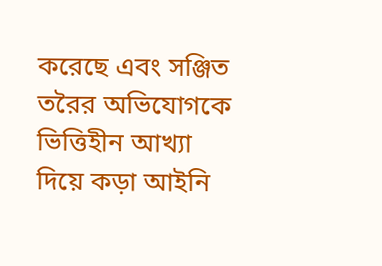করেছে এবং সঞ্জিত তরৈর অভিযোগকে ভিত্তিহীন আখ্যা দিয়ে কড়া আইনি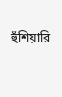হুঁশিয়ারি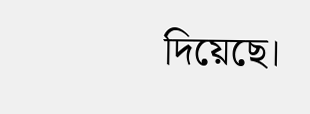দিয়েছে।